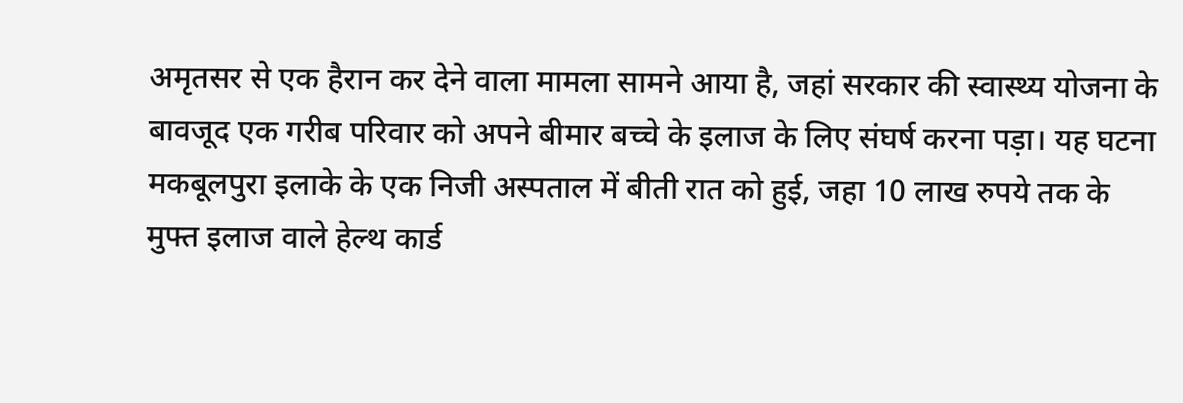अमृतसर से एक हैरान कर देने वाला मामला सामने आया है, जहां सरकार की स्वास्थ्य योजना के बावजूद एक गरीब परिवार को अपने बीमार बच्चे के इलाज के लिए संघर्ष करना पड़ा। यह घटना मकबूलपुरा इलाके के एक निजी अस्पताल में बीती रात को हुई, जहा 10 लाख रुपये तक के मुफ्त इलाज वाले हेल्थ कार्ड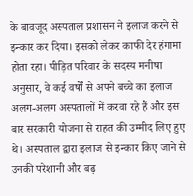के बावजूद अस्पताल प्रशासन ने इलाज करने से इन्कार कर दिया। इसको लेकर काफी देर हंगामा होता रहा। पीड़ित परिवार के सदस्य मनीषा अनुसार, वे कई वर्षों से अपने बच्चे का इलाज अलग-अलग अस्पतालों में करवा रहे हैं और इस बार सरकारी योजना से राहत की उम्मीद लिए हुए थे। अस्पताल द्वारा इलाज से इन्कार किए जाने से उनकी परेशानी और बढ़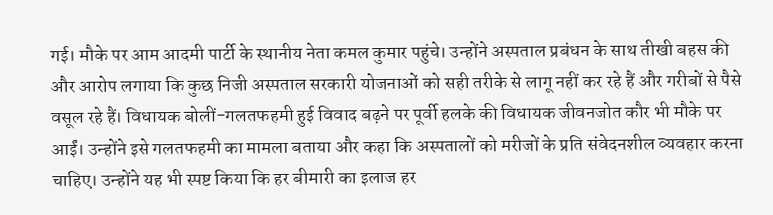गई। मौके पर आम आदमी पार्टी के स्थानीय नेता कमल कुमार पहुंचे। उन्होंने अस्पताल प्रबंधन के साथ तीखी बहस की और आरोप लगाया कि कुछ निजी अस्पताल सरकारी योजनाओं को सही तरीके से लागू नहीं कर रहे हैं और गरीबों से पैसे वसूल रहे हैं। विधायक बोलीं-गलतफहमी हुई विवाद बढ़ने पर पूर्वी हलके की विधायक जीवनजोत कौर भी मौके पर आईं। उन्होंने इसे गलतफहमी का मामला बताया और कहा कि अस्पतालों को मरीजों के प्रति संवेदनशील व्यवहार करना चाहिए। उन्होंने यह भी स्पष्ट किया कि हर बीमारी का इलाज हर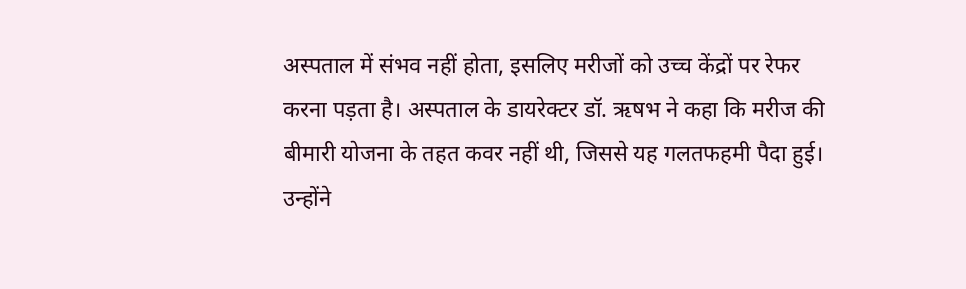अस्पताल में संभव नहीं होता, इसलिए मरीजों को उच्च केंद्रों पर रेफर करना पड़ता है। अस्पताल के डायरेक्टर डॉ. ऋषभ ने कहा कि मरीज की बीमारी योजना के तहत कवर नहीं थी, जिससे यह गलतफहमी पैदा हुई। उन्होंने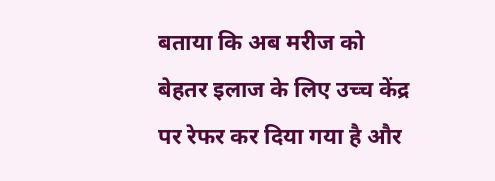बताया कि अब मरीज को बेहतर इलाज के लिए उच्च केंद्र पर रेफर कर दिया गया है और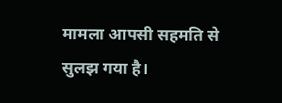मामला आपसी सहमति से सुलझ गया है।